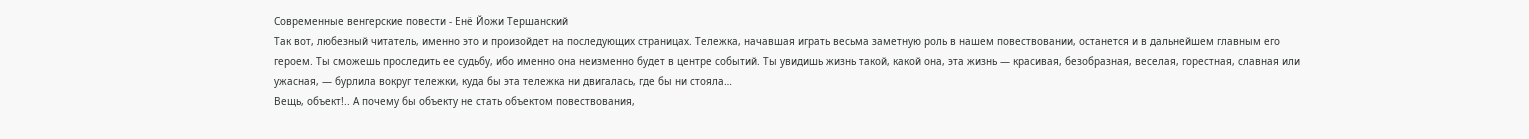Современные венгерские повести - Енё Йожи Тершанский
Так вот, любезный читатель, именно это и произойдет на последующих страницах. Тележка, начавшая играть весьма заметную роль в нашем повествовании, останется и в дальнейшем главным его героем. Ты сможешь проследить ее судьбу, ибо именно она неизменно будет в центре событий. Ты увидишь жизнь такой, какой она, эта жизнь — красивая, безобразная, веселая, горестная, славная или ужасная, — бурлила вокруг тележки, куда бы эта тележка ни двигалась, где бы ни стояла…
Вещь, объект!.. А почему бы объекту не стать объектом повествования,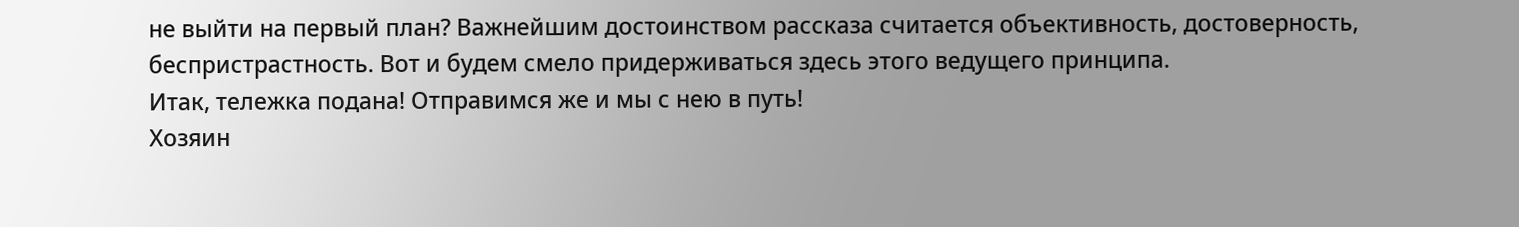не выйти на первый план? Важнейшим достоинством рассказа считается объективность, достоверность, беспристрастность. Вот и будем смело придерживаться здесь этого ведущего принципа.
Итак, тележка подана! Отправимся же и мы с нею в путь!
Хозяин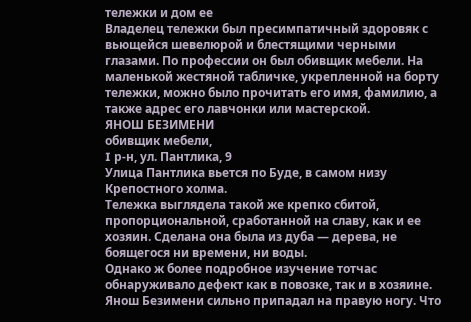тележки и дом ее
Владелец тележки был пресимпатичный здоровяк с вьющейся шевелюрой и блестящими черными глазами. По профессии он был обивщик мебели. На маленькой жестяной табличке, укрепленной на борту тележки, можно было прочитать его имя, фамилию, а также адрес его лавчонки или мастерской.
ЯНОШ БЕЗИМЕНИ
обивщик мебели,
I р-н, ул. Пантлика, 9
Улица Пантлика вьется по Буде, в самом низу Крепостного холма.
Тележка выглядела такой же крепко сбитой, пропорциональной, сработанной на славу, как и ее хозяин. Сделана она была из дуба — дерева, не боящегося ни времени, ни воды.
Однако ж более подробное изучение тотчас обнаруживало дефект как в повозке, так и в хозяине.
Янош Безимени сильно припадал на правую ногу. Что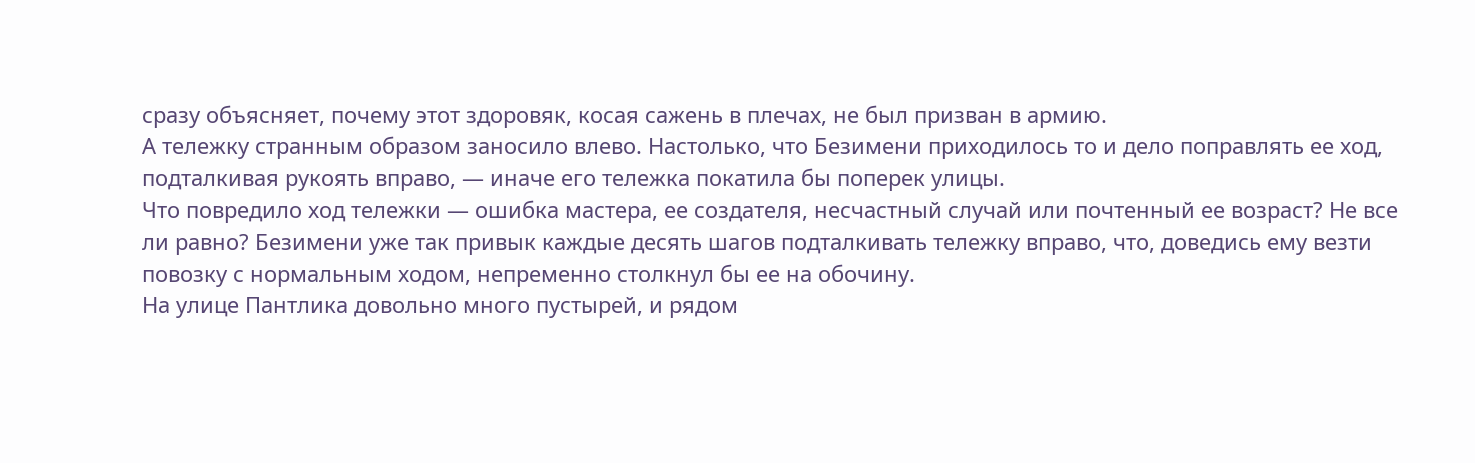сразу объясняет, почему этот здоровяк, косая сажень в плечах, не был призван в армию.
А тележку странным образом заносило влево. Настолько, что Безимени приходилось то и дело поправлять ее ход, подталкивая рукоять вправо, — иначе его тележка покатила бы поперек улицы.
Что повредило ход тележки — ошибка мастера, ее создателя, несчастный случай или почтенный ее возраст? Не все ли равно? Безимени уже так привык каждые десять шагов подталкивать тележку вправо, что, доведись ему везти повозку с нормальным ходом, непременно столкнул бы ее на обочину.
На улице Пантлика довольно много пустырей, и рядом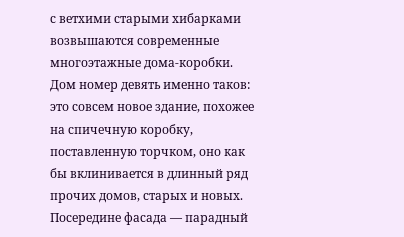с ветхими старыми хибарками возвышаются современные многоэтажные дома-коробки.
Дом номер девять именно таков: это совсем новое здание, похожее на спичечную коробку, поставленную торчком, оно как бы вклинивается в длинный ряд прочих домов, старых и новых.
Посередине фасада — парадный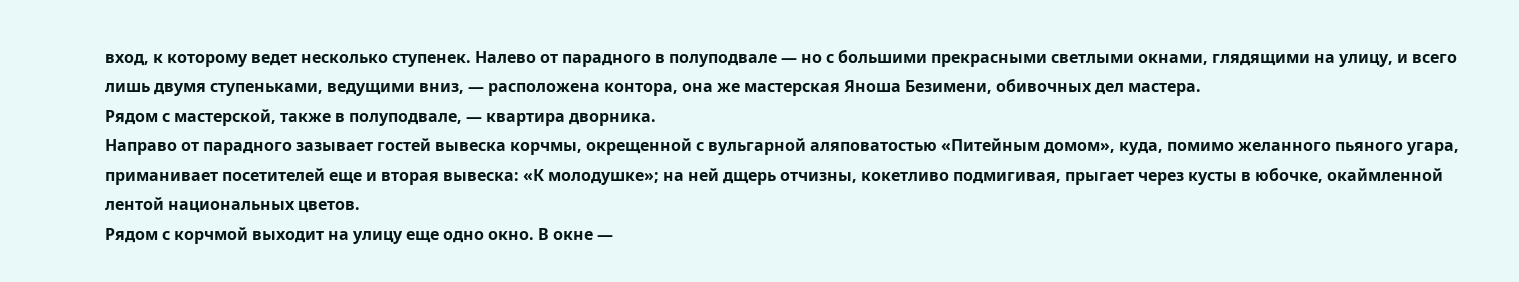вход, к которому ведет несколько ступенек. Налево от парадного в полуподвале — но с большими прекрасными светлыми окнами, глядящими на улицу, и всего лишь двумя ступеньками, ведущими вниз, — расположена контора, она же мастерская Яноша Безимени, обивочных дел мастера.
Рядом с мастерской, также в полуподвале, — квартира дворника.
Направо от парадного зазывает гостей вывеска корчмы, окрещенной с вульгарной аляповатостью «Питейным домом», куда, помимо желанного пьяного угара, приманивает посетителей еще и вторая вывеска: «К молодушке»; на ней дщерь отчизны, кокетливо подмигивая, прыгает через кусты в юбочке, окаймленной лентой национальных цветов.
Рядом с корчмой выходит на улицу еще одно окно. В окне —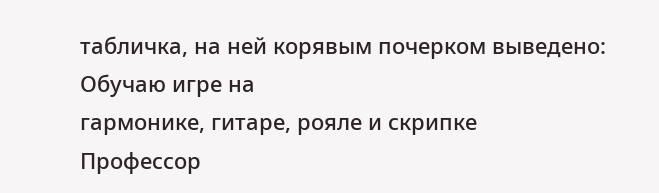табличка, на ней корявым почерком выведено:
Обучаю игре на
гармонике, гитаре, рояле и скрипке
Профессор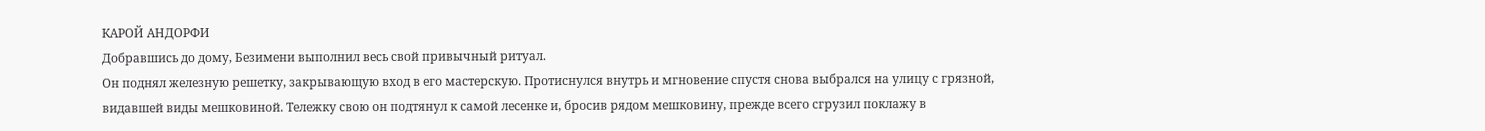КАРОЙ АНДОРФИ
Добравшись до дому, Безимени выполнил весь свой привычный ритуал.
Он поднял железную решетку, закрывающую вход в его мастерскую. Протиснулся внутрь и мгновение спустя снова выбрался на улицу с грязной, видавшей виды мешковиной. Тележку свою он подтянул к самой лесенке и, бросив рядом мешковину, прежде всего сгрузил поклажу в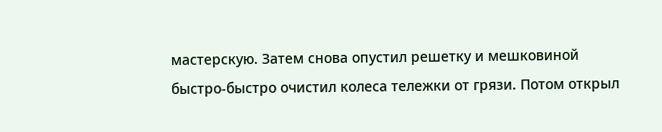мастерскую. Затем снова опустил решетку и мешковиной быстро-быстро очистил колеса тележки от грязи. Потом открыл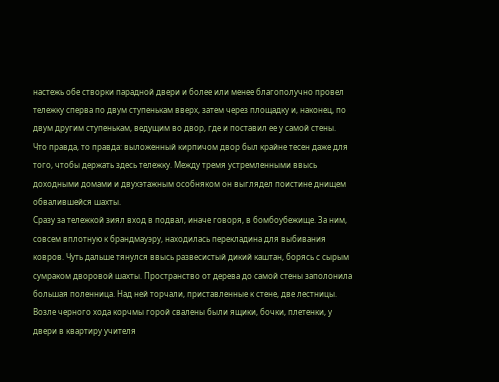настежь обе створки парадной двери и более или менее благополучно провел тележку сперва по двум ступенькам вверх, затем через площадку и, наконец, по двум другим ступенькам, ведущим во двор, где и поставил ее у самой стены.
Что правда, то правда: выложенный кирпичом двор был крайне тесен даже для того, чтобы держать здесь тележку. Между тремя устремленными ввысь доходными домами и двухэтажным особняком он выглядел поистине днищем обвалившейся шахты.
Сразу за тележкой зиял вход в подвал, иначе говоря, в бомбоубежище. За ним, совсем вплотную к брандмауэру, находилась перекладина для выбивания ковров. Чуть дальше тянулся ввысь развесистый дикий каштан, борясь с сырым сумраком дворовой шахты. Пространство от дерева до самой стены заполонила большая поленница. Над ней торчали, приставленные к стене, две лестницы. Возле черного хода корчмы горой свалены были ящики, бочки, плетенки, у двери в квартиру учителя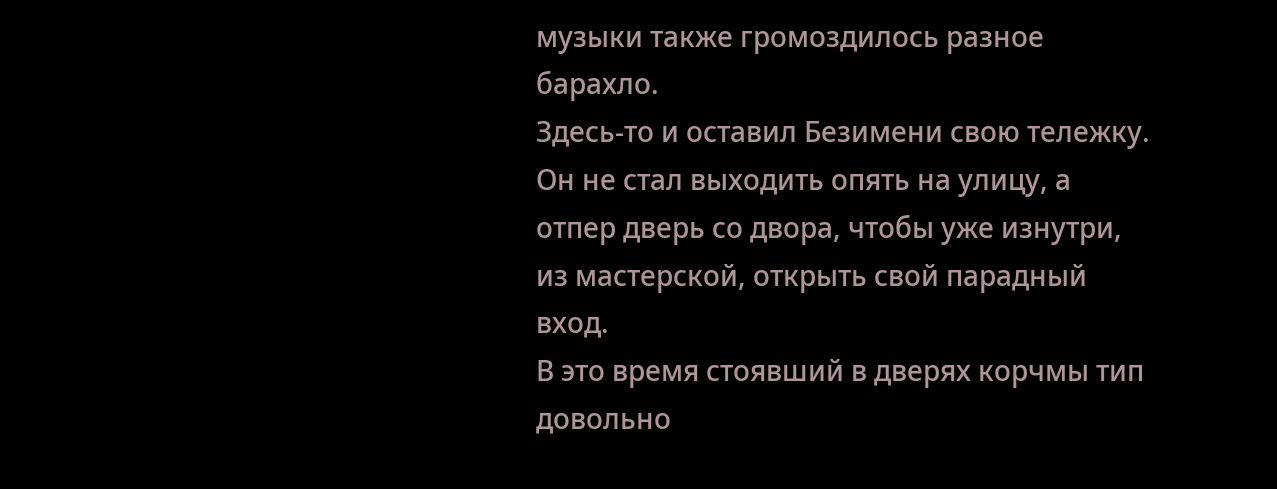музыки также громоздилось разное барахло.
Здесь-то и оставил Безимени свою тележку.
Он не стал выходить опять на улицу, а отпер дверь со двора, чтобы уже изнутри, из мастерской, открыть свой парадный вход.
В это время стоявший в дверях корчмы тип довольно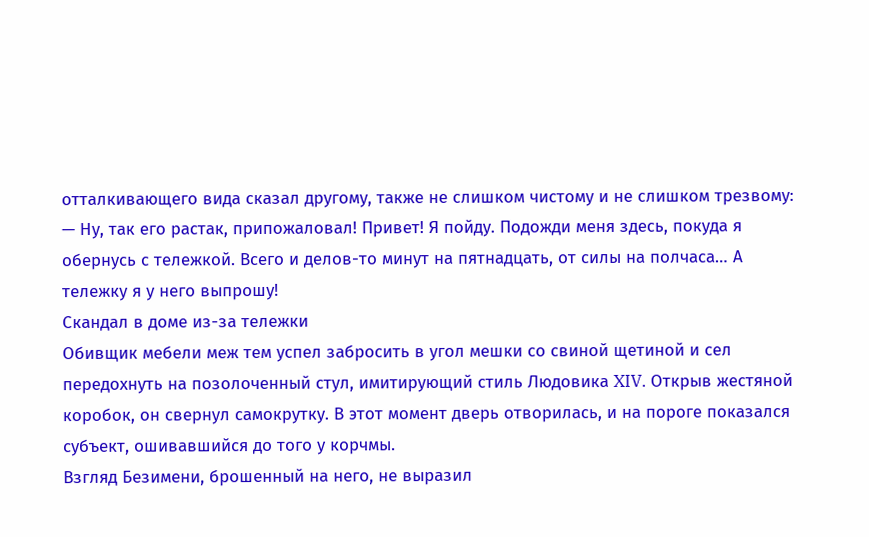отталкивающего вида сказал другому, также не слишком чистому и не слишком трезвому:
— Ну, так его растак, припожаловал! Привет! Я пойду. Подожди меня здесь, покуда я обернусь с тележкой. Всего и делов-то минут на пятнадцать, от силы на полчаса… А тележку я у него выпрошу!
Скандал в доме из-за тележки
Обивщик мебели меж тем успел забросить в угол мешки со свиной щетиной и сел передохнуть на позолоченный стул, имитирующий стиль Людовика XIV. Открыв жестяной коробок, он свернул самокрутку. В этот момент дверь отворилась, и на пороге показался субъект, ошивавшийся до того у корчмы.
Взгляд Безимени, брошенный на него, не выразил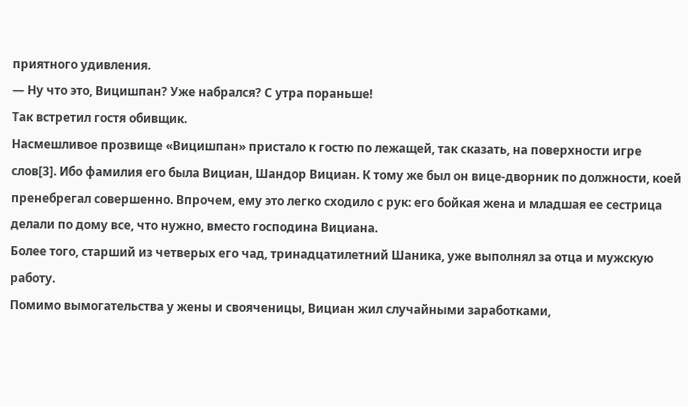приятного удивления.
— Ну что это, Вицишпан? Уже набрался? С утра пораньше!
Так встретил гостя обивщик.
Насмешливое прозвище «Вицишпан» пристало к гостю по лежащей, так сказать, на поверхности игре слов[3]. Ибо фамилия его была Вициан, Шандор Вициан. К тому же был он вице-дворник по должности, коей пренебрегал совершенно. Впрочем, ему это легко сходило с рук: его бойкая жена и младшая ее сестрица делали по дому все, что нужно, вместо господина Вициана.
Более того, старший из четверых его чад, тринадцатилетний Шаника, уже выполнял за отца и мужскую работу.
Помимо вымогательства у жены и свояченицы, Вициан жил случайными заработками,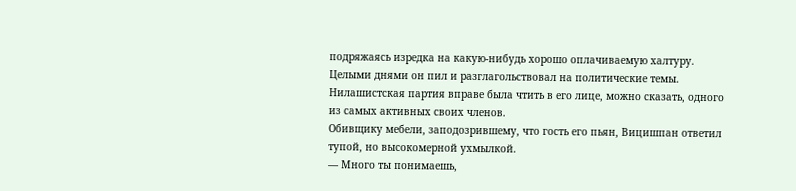подряжаясь изредка на какую-нибудь хорошо оплачиваемую халтуру. Целыми днями он пил и разглагольствовал на политические темы. Нилашистская партия вправе была чтить в его лице, можно сказать, одного из самых активных своих членов.
Обивщику мебели, заподозрившему, что гость его пьян, Вицишпан ответил тупой, но высокомерной ухмылкой.
— Много ты понимаешь,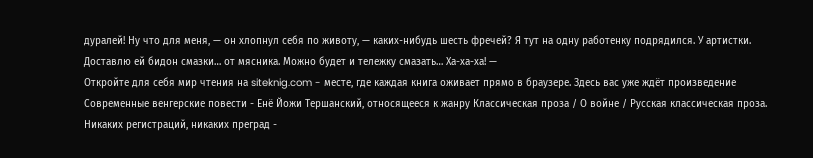дуралей! Ну что для меня, — он хлопнул себя по животу, — каких-нибудь шесть фречей? Я тут на одну работенку подрядился. У артистки. Доставлю ей бидон смазки… от мясника. Можно будет и тележку смазать… Ха-ха-ха! —
Откройте для себя мир чтения на siteknig.com - месте, где каждая книга оживает прямо в браузере. Здесь вас уже ждёт произведение Современные венгерские повести - Енё Йожи Тершанский, относящееся к жанру Классическая проза / О войне / Русская классическая проза. Никаких регистраций, никаких преград -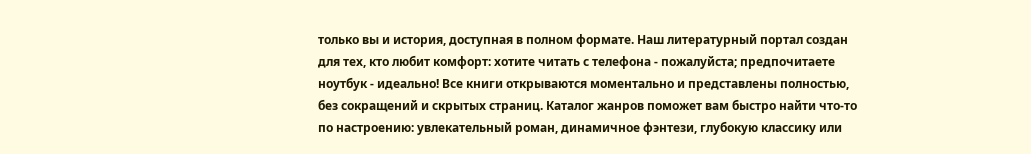только вы и история, доступная в полном формате. Наш литературный портал создан для тех, кто любит комфорт: хотите читать с телефона - пожалуйста; предпочитаете ноутбук - идеально! Все книги открываются моментально и представлены полностью, без сокращений и скрытых страниц. Каталог жанров поможет вам быстро найти что-то по настроению: увлекательный роман, динамичное фэнтези, глубокую классику или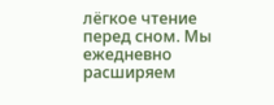лёгкое чтение перед сном. Мы ежедневно расширяем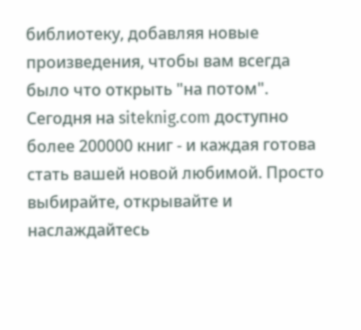библиотеку, добавляя новые произведения, чтобы вам всегда было что открыть "на потом". Сегодня на siteknig.com доступно более 200000 книг - и каждая готова стать вашей новой любимой. Просто выбирайте, открывайте и наслаждайтесь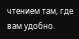чтением там, где вам удобно.